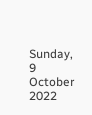Sunday, 9 October 2022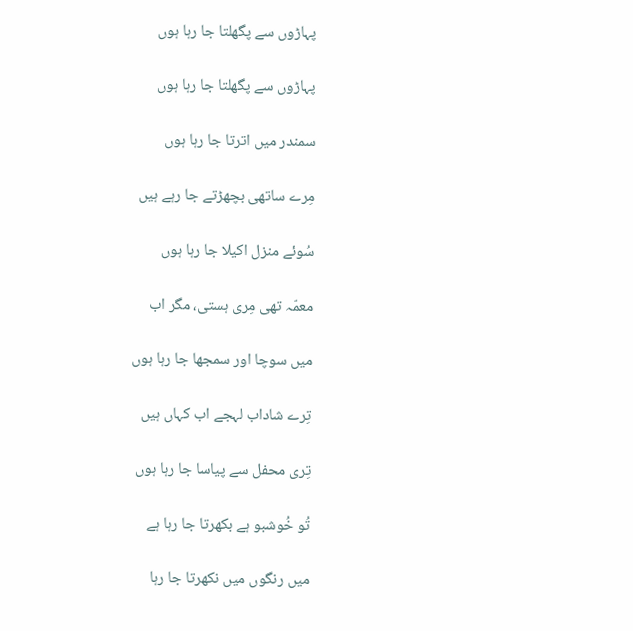پہاڑوں سے پگھلتا جا رہا ہوں

پہاڑوں سے پگھلتا جا رہا ہوں

سمندر میں اترتا جا رہا ہوں

مِرے ساتھی بچھڑتے جا رہے ہیں

سُوئے منزل اکیلا جا رہا ہوں

معمّہ تھی مِری ہستی، مگر اب

میں سوچا اور سمجھا جا رہا ہوں

تِرے شاداب لہجے اب کہاں ہیں

تِری محفل سے پیاسا جا رہا ہوں

تُو خُوشبو ہے بکھرتا جا رہا ہے

میں رنگوں میں نکھرتا جا رہا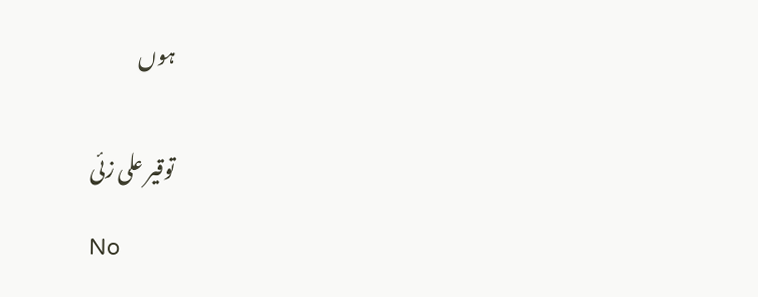ہوں


توقیر علی زئی

No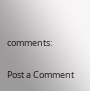comments:

Post a Comment